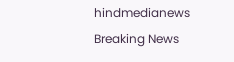hindmedianews
Breaking News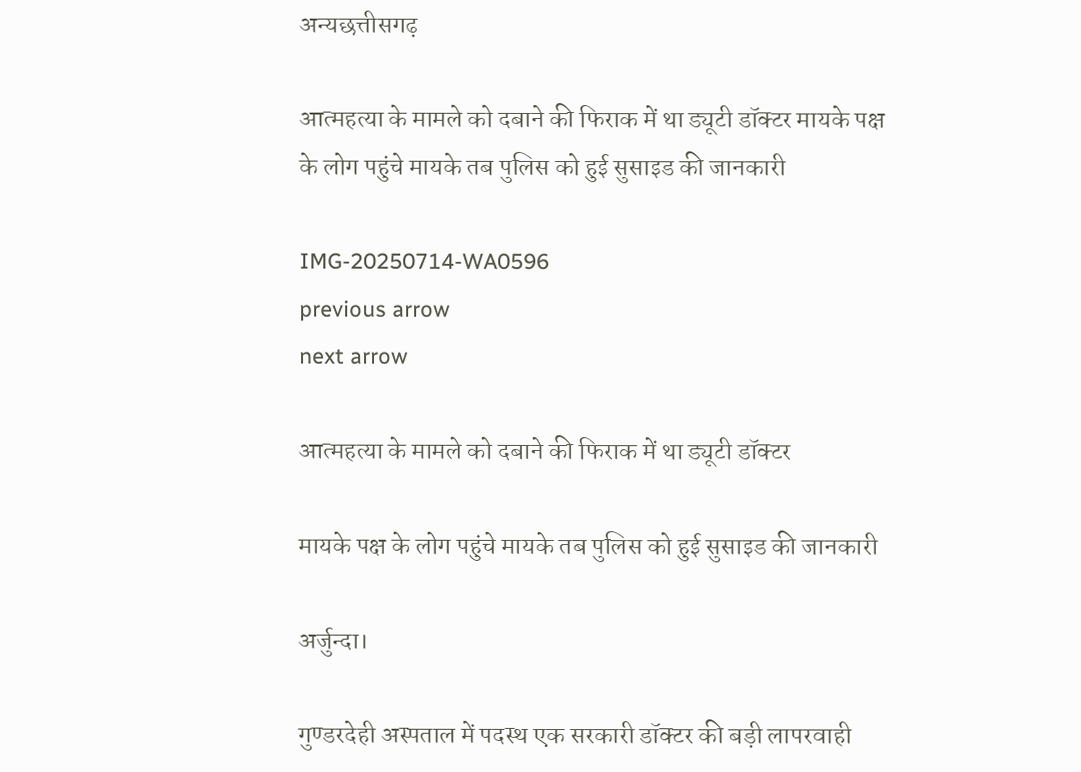अन्यछत्तीसगढ़

आत्महत्या के मामले को दबाने की फिराक में था ड्यूटी डॉक्टर मायके पक्ष के लोग पहुंचे मायके तब पुलिस को हुई सुसाइड की जानकारी

IMG-20250714-WA0596
previous arrow
next arrow

आत्महत्या के मामले को दबाने की फिराक में था ड्यूटी डॉक्टर

मायके पक्ष के लोग पहुंचे मायके तब पुलिस को हुई सुसाइड की जानकारी

अर्जुन्दा।

गुण्डरदेही अस्पताल में पदस्थ एक सरकारी डॉक्टर की बड़ी लापरवाही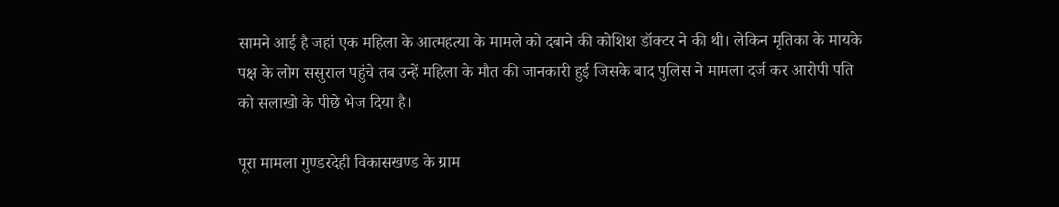सामने आई है जहां एक महिला के आत्महत्या के मामले को दबाने की कोशिश डॉक्टर ने की थी। लेकिन मृतिका के मायके पक्ष के लोग ससुराल पहुंचे तब उन्हें महिला के मौत की जानकारी हुई जिसके बाद पुलिस ने मामला दर्ज कर आरोपी पति को सलाखो के पीछे भेज दिया है।

पूरा मामला गुण्डरदेही विकासखण्ड के ग्राम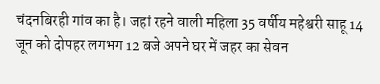चंदनबिरही गांव का है। जहां रहने वाली महिला 35 वर्षीय महेश्वरी साहू 14 जून को दोपहर लगभग 12 बजे अपने घर में जहर का सेवन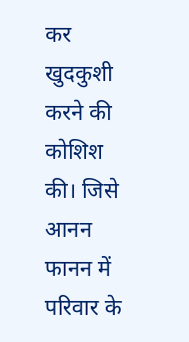कर खुदकुशी करने की कोशिश की। जिसे आनन फानन में परिवार के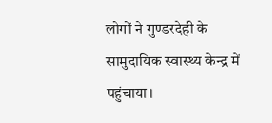लोगों ने गुण्डरदेही के सामुदायिक स्वास्थ्य केन्द्र में पहुंचाया।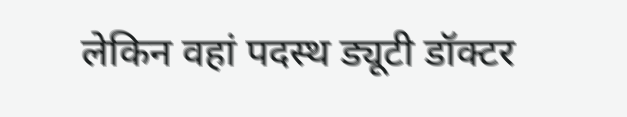लेकिन वहां पदस्थ ड्यूटी डॉक्टर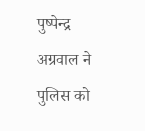पुष्पेन्द्र अग्रवाल ने पुलिस को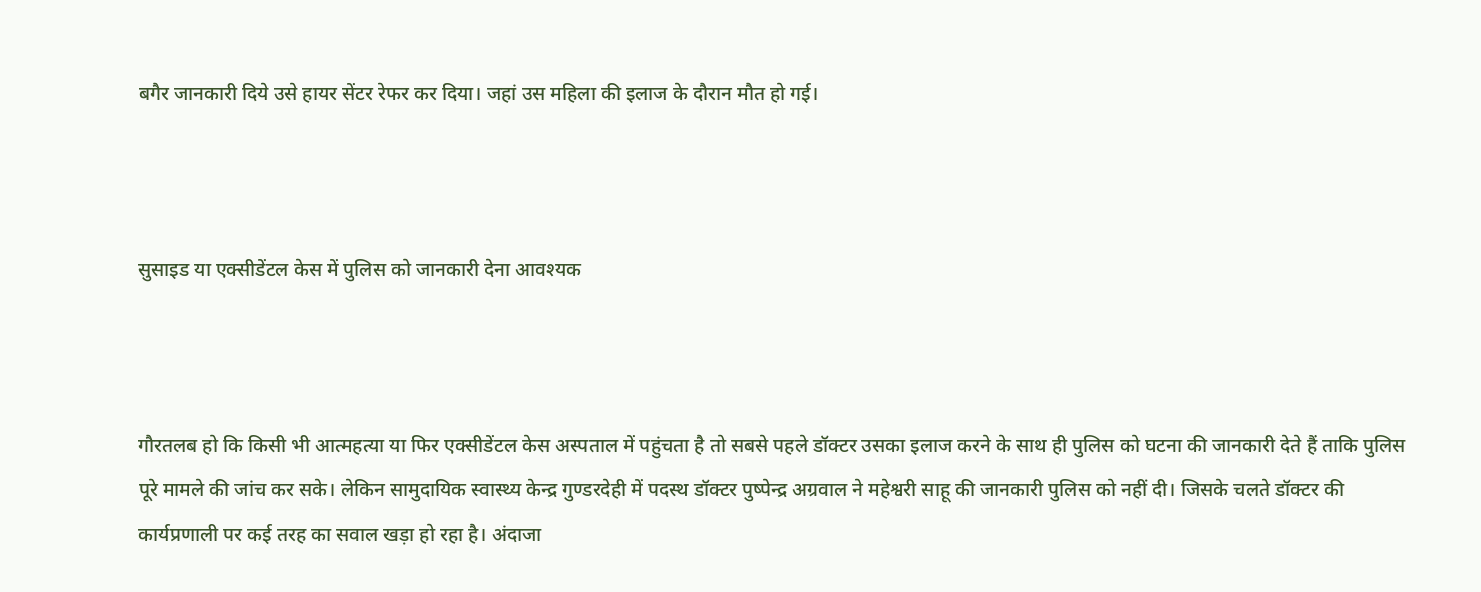बगैर जानकारी दिये उसे हायर सेंटर रेफर कर दिया। जहां उस महिला की इलाज के दौरान मौत हो गई।



सुसाइड या एक्सीडेंटल केस में पुलिस को जानकारी देना आवश्यक



गौरतलब हो कि किसी भी आत्महत्या या फिर एक्सीडेंटल केस अस्पताल में पहुंचता है तो सबसे पहले डॉक्टर उसका इलाज करने के साथ ही पुलिस को घटना की जानकारी देते हैं ताकि पुलिस पूरे मामले की जांच कर सके। लेकिन सामुदायिक स्वास्थ्य केन्द्र गुण्डरदेही में पदस्थ डॉक्टर पुष्पेन्द्र अग्रवाल ने महेश्वरी साहू की जानकारी पुलिस को नहीं दी। जिसके चलते डॉक्टर की कार्यप्रणाली पर कई तरह का सवाल खड़ा हो रहा है। अंदाजा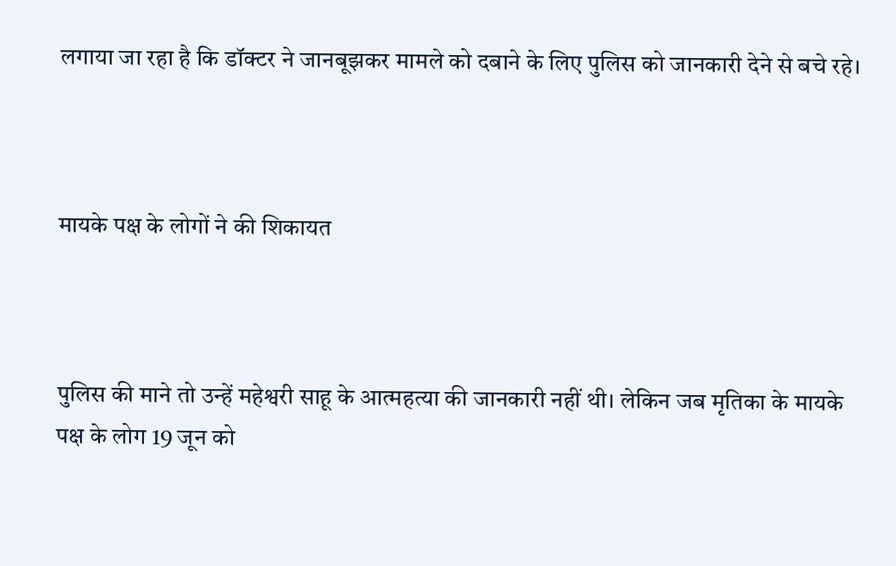लगाया जा रहा है कि डॉक्टर ने जानबूझकर मामले को दबाने के लिए पुलिस को जानकारी देने से बचे रहे।



मायके पक्ष के लोगों ने की शिकायत



पुलिस की माने तो उन्हें महेश्वरी साहू के आत्महत्या की जानकारी नहीं थी। लेकिन जब मृतिका के मायके पक्ष के लोग 19 जून को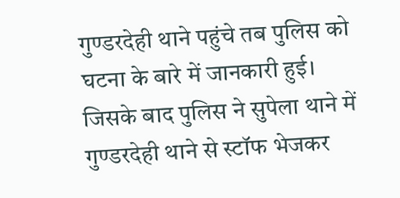गुण्डरदेही थाने पहुंचे तब पुलिस को घटना के बारे में जानकारी हुई। जिसके बाद पुलिस ने सुपेला थाने में गुण्डरदेही थाने से स्टॉफ भेजकर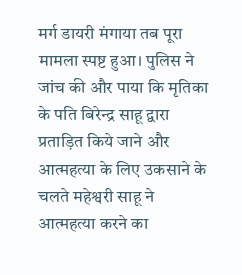मर्ग डायरी मंगाया तब पूरा मामला स्पष्ट हुआ। पुलिस ने जांच की और पाया कि मृतिका के पति बिरेन्द्र साहू द्वारा प्रताड़ित किये जाने और आत्महत्या के लिए उकसाने के चलते महेश्वरी साहू ने आत्महत्या करने का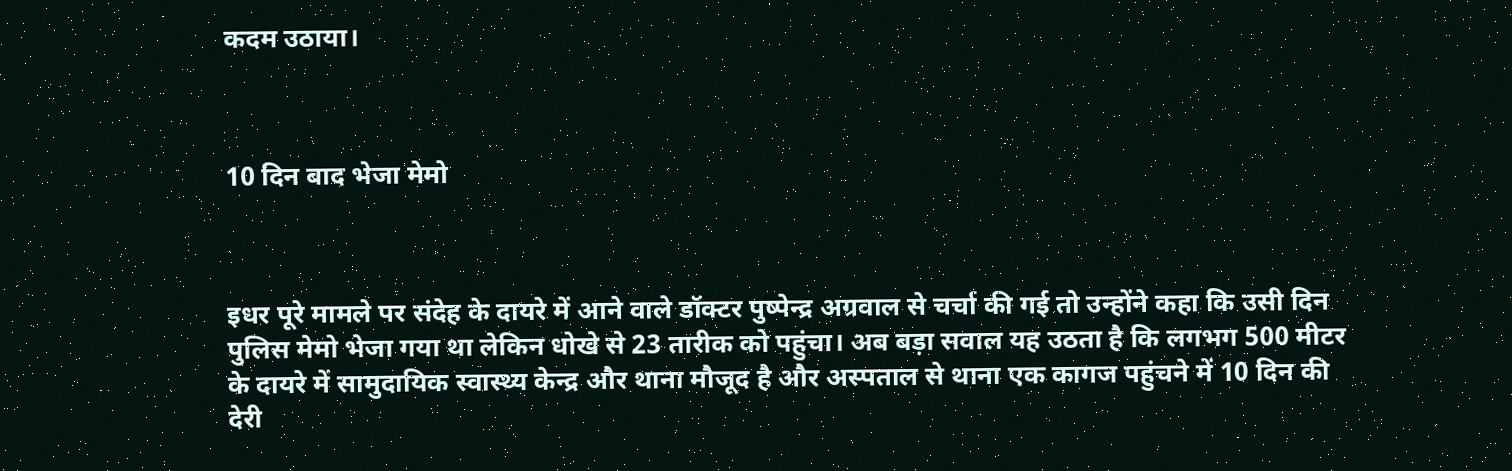कदम उठाया।



10 दिन बाद भेजा मेमो



इधर पूरे मामले पर संदेह के दायरे में आने वाले डॉक्टर पुष्पेन्द्र अग्रवाल से चर्चा की गई तो उन्होंने कहा कि उसी दिन पुलिस मेमो भेजा गया था लेकिन धोखे से 23 तारीक को पहुंचा। अब बड़ा सवाल यह उठता है कि लगभग 500 मीटर के दायरे में सामुदायिक स्वास्थ्य केन्द्र और थाना मौजूद है और अस्पताल से थाना एक कागज पहुंचने में 10 दिन की देरी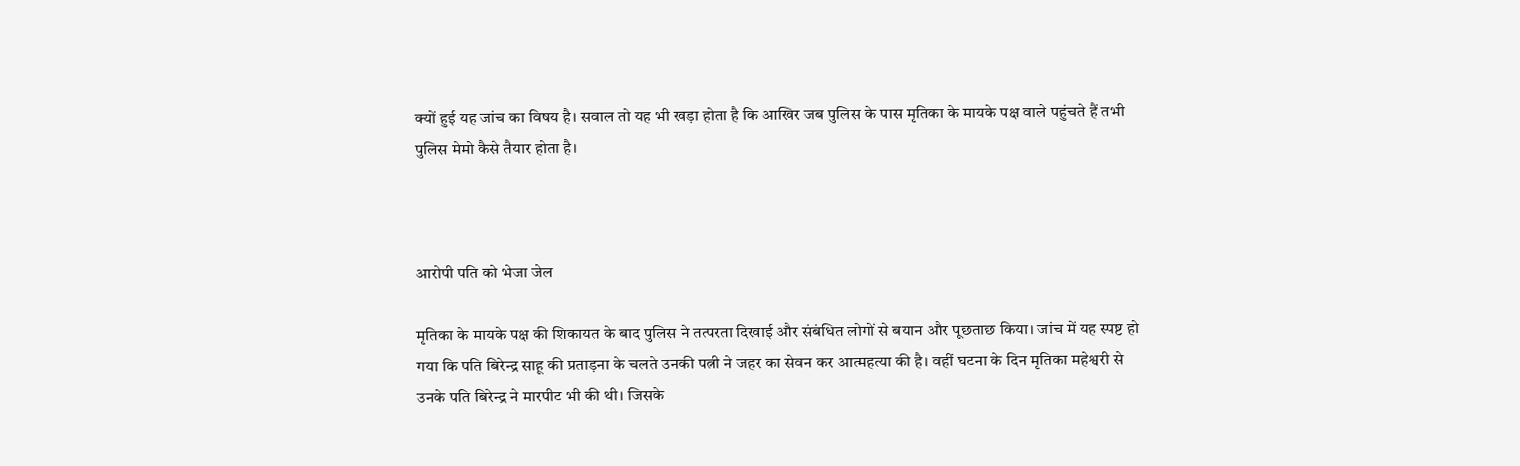क्यों हुई यह जांच का विषय है। सवाल तो यह भी खड़ा होता है कि आखिर जब पुलिस के पास मृतिका के मायके पक्ष वाले पहुंचते हैं तभी पुलिस मेमो कैसे तैयार होता है।



आरोपी पति को भेजा जेल

मृतिका के मायके पक्ष की शिकायत के बाद पुलिस ने तत्परता दिखाई और संबंधित लोगों से बयान और पूछताछ किया। जांच में यह स्पष्ट हो गया कि पति बिरेन्द्र साहू की प्रताड़ना के चलते उनकी पत्नी ने जहर का सेवन कर आत्महत्या की है। वहीं घटना के दिन मृतिका महेश्वरी से उनके पति बिरेन्द्र ने मारपीट भी की थी। जिसके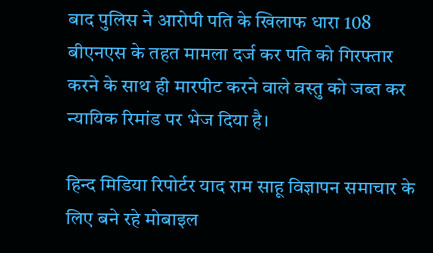बाद पुलिस ने आरोपी पति के खिलाफ धारा 108 बीएनएस के तहत मामला दर्ज कर पति को गिरफ्तार करने के साथ ही मारपीट करने वाले वस्तु को जब्त कर न्यायिक रिमांड पर भेज दिया है।

हिन्द मिडिया रिपोर्टर याद राम साहू विज्ञापन समाचार के लिए बने रहे मोबाइल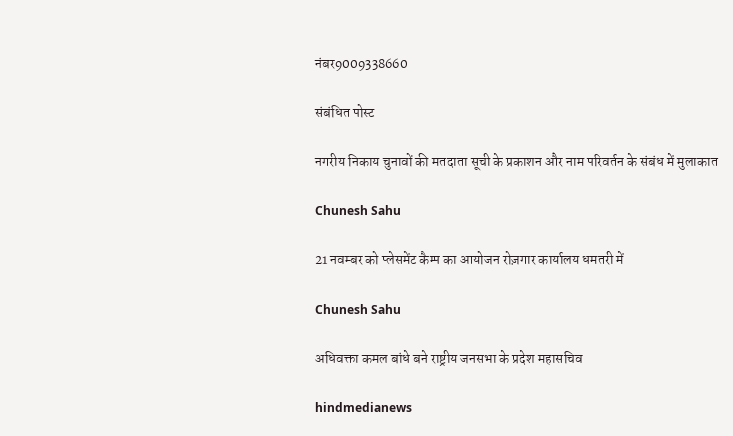नंबर9009338660

संबंधित पोस्ट

नगरीय निकाय चुनावों की मतदाता सूची के प्रकाशन और नाम परिवर्तन के संबंध में मुलाकात

Chunesh Sahu

21 नवम्बर को प्लेसमेंट कैम्प का आयोजन रोज़गार कार्यालय धमतरी में

Chunesh Sahu

अधिवक्ता कमल बांधे बने राष्ट्रीय जनसभा के प्रदेश महासचिव

hindmedianews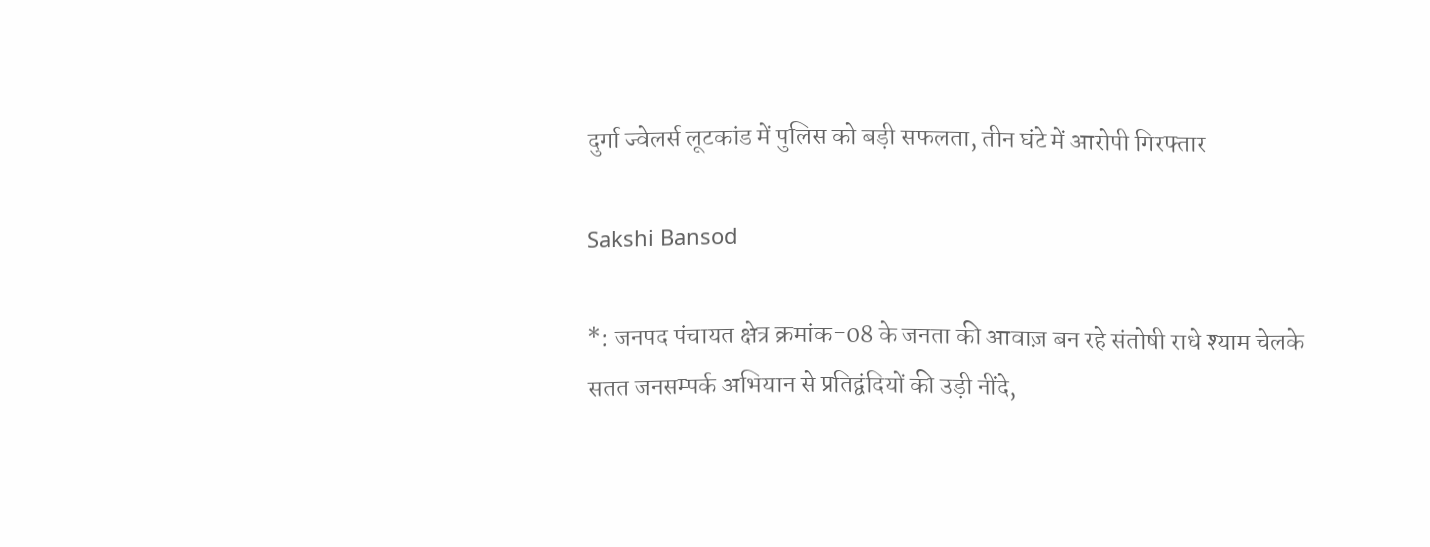दुर्गा ज्वेलर्स लूटकांड में पुलिस को बड़ी सफलता, तीन घंटे में आरोपी गिरफ्तार

Sakshi Bansod

*: जनपद पंचायत क्षेत्र क्रमांक-08 के जनता की आवाज़ बन रहे संतोषी राधे श्याम चेलके सतत जनसम्पर्क अभियान से प्रतिद्वंदियों की उड़ी नींदे,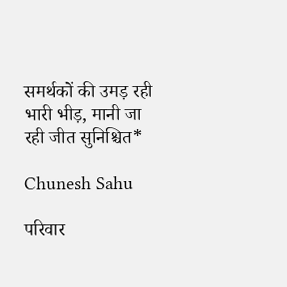समर्थकों की उमड़ रही भारी भीड़, मानी जा रही जीत सुनिश्चित*

Chunesh Sahu

परिवार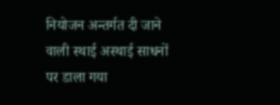नियोजन अन्तर्गत दी जाने वाली स्थाई अस्थाई साधनों पर डाला गया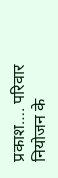प्रकाश…. परिवार नियोजन के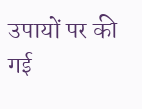उपायों पर की गई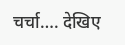चर्चा…. देखिए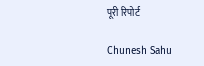पूरी रिपोर्ट

Chunesh Sahu